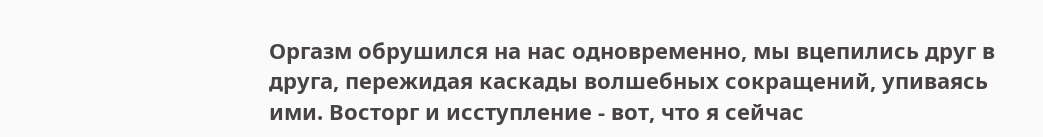Оргазм обрушился на нас одновременно, мы вцепились друг в друга, пережидая каскады волшебных сокращений, упиваясь ими. Восторг и исступление - вот, что я сейчас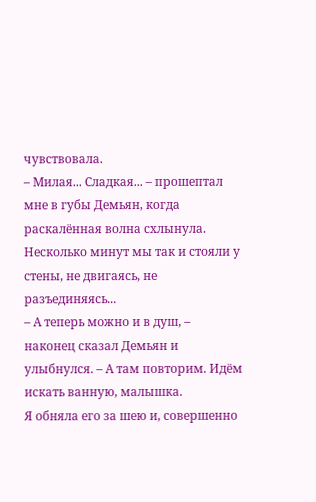чувствовала.
– Милая... Сладкая... – прошептал мне в губы Демьян, когда раскалённая волна схлынула.
Несколько минут мы так и стояли у стены, не двигаясь, не разъединяясь...
– А теперь можно и в душ, – наконец сказал Демьян и улыбнулся. – А там повторим. Идём искать ванную, малышка.
Я обняла его за шею и, совершенно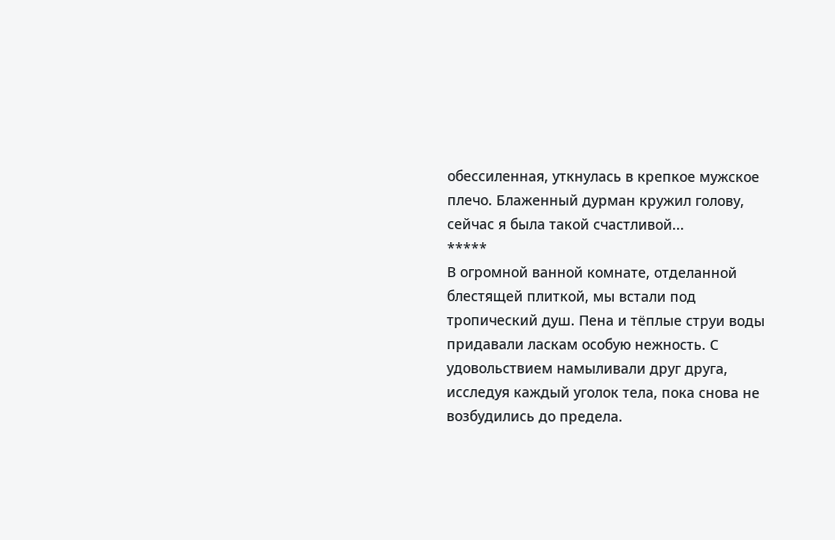обессиленная, уткнулась в крепкое мужское плечо. Блаженный дурман кружил голову, сейчас я была такой счастливой...
*****
В огромной ванной комнате, отделанной блестящей плиткой, мы встали под тропический душ. Пена и тёплые струи воды придавали ласкам особую нежность. С удовольствием намыливали друг друга, исследуя каждый уголок тела, пока снова не возбудились до предела.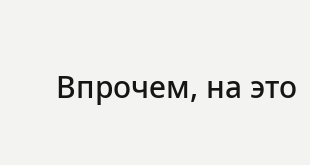Впрочем, на это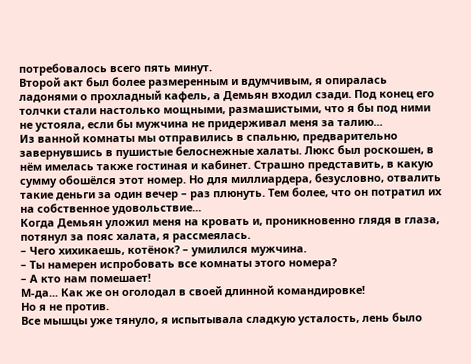потребовалось всего пять минут.
Второй акт был более размеренным и вдумчивым, я опиралась ладонями о прохладный кафель, а Демьян входил сзади. Под конец его толчки стали настолько мощными, размашистыми, что я бы под ними не устояла, если бы мужчина не придерживал меня за талию...
Из ванной комнаты мы отправились в спальню, предварительно завернувшись в пушистые белоснежные халаты. Люкс был роскошен, в нём имелась также гостиная и кабинет. Страшно представить, в какую сумму обошёлся этот номер. Но для миллиардера, безусловно, отвалить такие деньги за один вечер – раз плюнуть. Тем более, что он потратил их на собственное удовольствие...
Когда Демьян уложил меня на кровать и, проникновенно глядя в глаза, потянул за пояс халата, я рассмеялась.
– Чего хихикаешь, котёнок? – умилился мужчина.
– Ты намерен испробовать все комнаты этого номера?
– А кто нам помешает!
М-да... Как же он оголодал в своей длинной командировке!
Но я не против.
Все мышцы уже тянуло, я испытывала сладкую усталость, лень было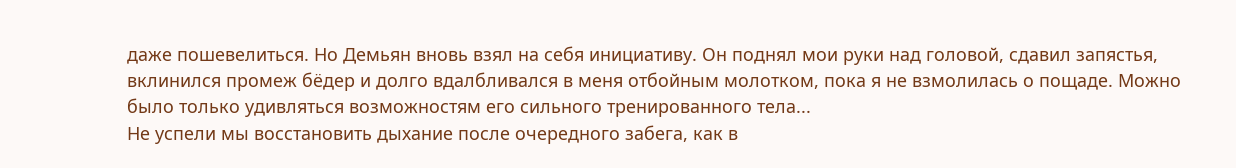даже пошевелиться. Но Демьян вновь взял на себя инициативу. Он поднял мои руки над головой, сдавил запястья, вклинился промеж бёдер и долго вдалбливался в меня отбойным молотком, пока я не взмолилась о пощаде. Можно было только удивляться возможностям его сильного тренированного тела...
Не успели мы восстановить дыхание после очередного забега, как в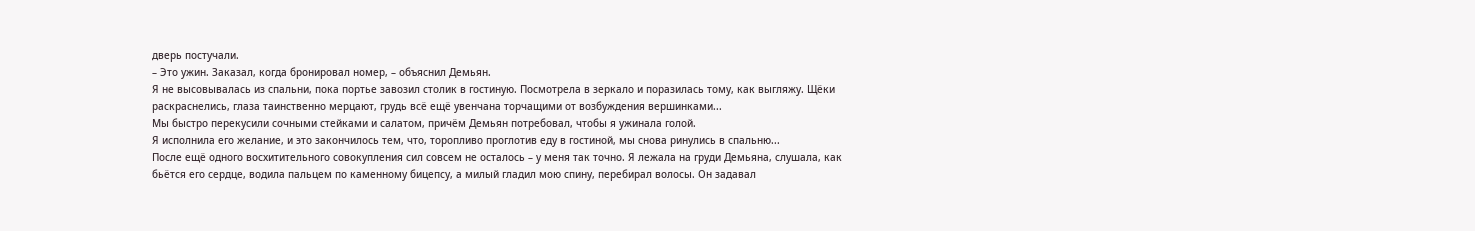дверь постучали.
– Это ужин. Заказал, когда бронировал номер, – объяснил Демьян.
Я не высовывалась из спальни, пока портье завозил столик в гостиную. Посмотрела в зеркало и поразилась тому, как выгляжу. Щёки раскраснелись, глаза таинственно мерцают, грудь всё ещё увенчана торчащими от возбуждения вершинками...
Мы быстро перекусили сочными стейками и салатом, причём Демьян потребовал, чтобы я ужинала голой.
Я исполнила его желание, и это закончилось тем, что, торопливо проглотив еду в гостиной, мы снова ринулись в спальню...
После ещё одного восхитительного совокупления сил совсем не осталось – у меня так точно. Я лежала на груди Демьяна, слушала, как бьётся его сердце, водила пальцем по каменному бицепсу, а милый гладил мою спину, перебирал волосы. Он задавал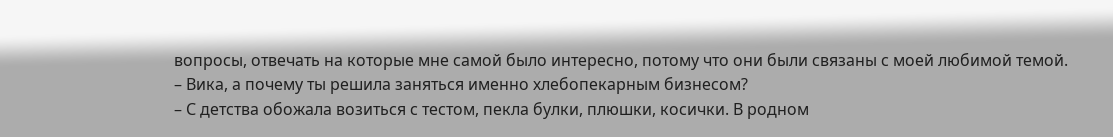вопросы, отвечать на которые мне самой было интересно, потому что они были связаны с моей любимой темой.
– Вика, а почему ты решила заняться именно хлебопекарным бизнесом?
– С детства обожала возиться с тестом, пекла булки, плюшки, косички. В родном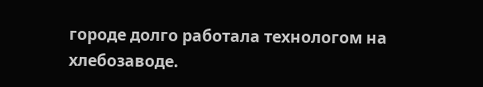городе долго работала технологом на хлебозаводе.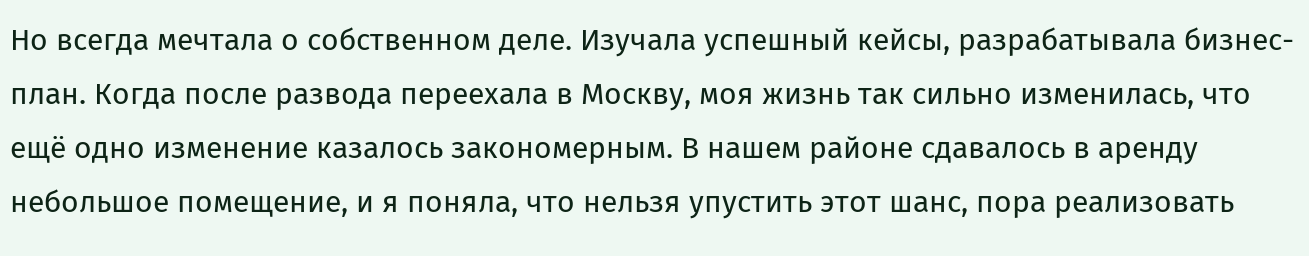Но всегда мечтала о собственном деле. Изучала успешный кейсы, разрабатывала бизнес-план. Когда после развода переехала в Москву, моя жизнь так сильно изменилась, что ещё одно изменение казалось закономерным. В нашем районе сдавалось в аренду небольшое помещение, и я поняла, что нельзя упустить этот шанс, пора реализовать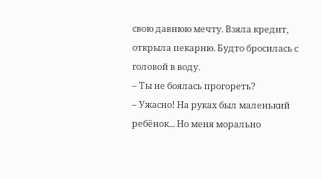свою давнюю мечту. Взяла кредит, открыла пекарню. Будто бросилась с головой в воду.
– Ты не боялась прогореть?
– Ужасно! На руках был маленький ребёнок... Но меня морально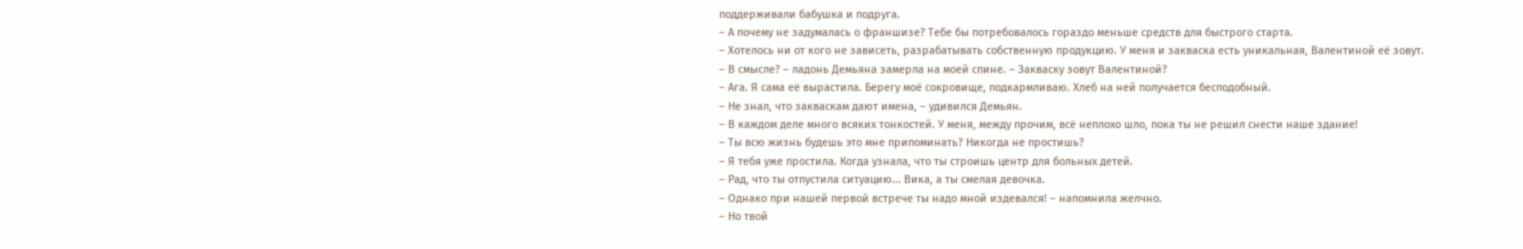поддерживали бабушка и подруга.
– А почему не задумалась о франшизе? Тебе бы потребовалось гораздо меньше средств для быстрого старта.
– Хотелось ни от кого не зависеть, разрабатывать собственную продукцию. У меня и закваска есть уникальная, Валентиной её зовут.
– В смысле? – ладонь Демьяна замерла на моей спине. – Закваску зовут Валентиной?
– Ага. Я сама её вырастила. Берегу моё сокровище, подкармливаю. Хлеб на ней получается бесподобный.
– Не знал, что закваскам дают имена, – удивился Демьян.
– В каждом деле много всяких тонкостей. У меня, между прочим, всё неплохо шло, пока ты не решил снести наше здание!
– Ты всю жизнь будешь это мне припоминать? Никогда не простишь?
– Я тебя уже простила. Когда узнала, что ты строишь центр для больных детей.
– Рад, что ты отпустила ситуацию... Вика, а ты смелая девочка.
– Однако при нашей первой встрече ты надо мной издевался! – напомнила желчно.
– Но твой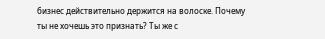бизнес действительно держится на волоске. Почему ты не хочешь это признать? Ты же с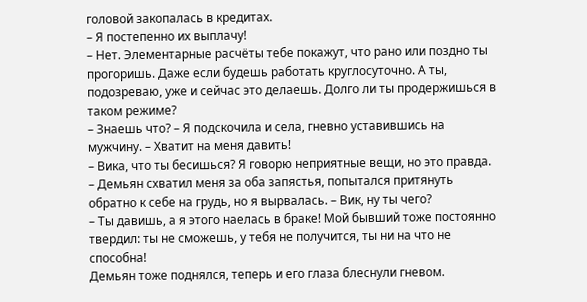головой закопалась в кредитах.
– Я постепенно их выплачу!
– Нет. Элементарные расчёты тебе покажут, что рано или поздно ты прогоришь. Даже если будешь работать круглосуточно. А ты, подозреваю, уже и сейчас это делаешь. Долго ли ты продержишься в таком режиме?
– Знаешь что? – Я подскочила и села, гневно уставившись на мужчину. – Хватит на меня давить!
– Вика, что ты бесишься? Я говорю неприятные вещи, но это правда. – Демьян схватил меня за оба запястья, попытался притянуть обратно к себе на грудь, но я вырвалась. – Вик, ну ты чего?
– Ты давишь, а я этого наелась в браке! Мой бывший тоже постоянно твердил: ты не сможешь, у тебя не получится, ты ни на что не способна!
Демьян тоже поднялся, теперь и его глаза блеснули гневом.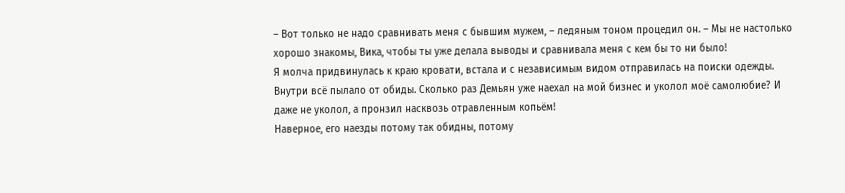– Вот только не надо сравнивать меня с бывшим мужем, – ледяным тоном процедил он. – Мы не настолько хорошо знакомы, Вика, чтобы ты уже делала выводы и сравнивала меня с кем бы то ни было!
Я молча придвинулась к краю кровати, встала и с независимым видом отправилась на поиски одежды. Внутри всё пылало от обиды. Сколько раз Демьян уже наехал на мой бизнес и уколол моё самолюбие? И даже не уколол, а пронзил насквозь отравленным копьём!
Наверное, его наезды потому так обидны, потому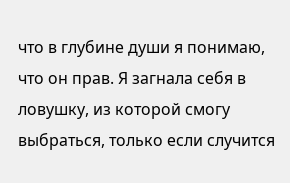что в глубине души я понимаю, что он прав. Я загнала себя в ловушку, из которой смогу выбраться, только если случится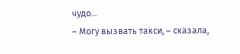чудо...
– Могу вызвать такси, – сказала,